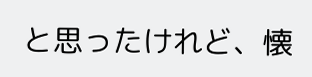と思ったけれど、懐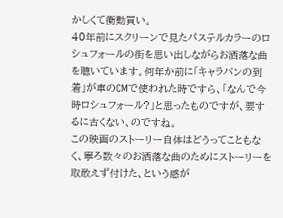かしくて衝動買い。
40年前にスクリーンで見たパステルカラーのロシュフォールの街を思い出しながらお洒落な曲を聴いています。何年か前に「キャラバンの到着」が車のCMで使われた時ですら、「なんで今時ロシュフォール?」と思ったものですが、要するに古くない、のですね。
この映画のストーリー自体はどうってこともなく、寧ろ数々のお洒落な曲のためにストーリーを取敢えず付けた、という感が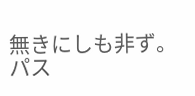無きにしも非ず。パス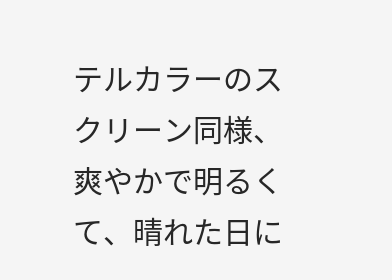テルカラーのスクリーン同様、爽やかで明るくて、晴れた日に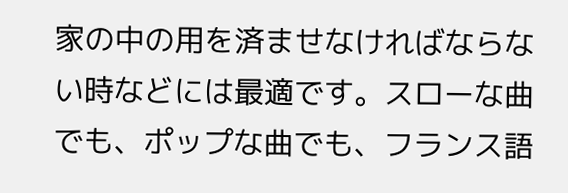家の中の用を済ませなければならない時などには最適です。スローな曲でも、ポップな曲でも、フランス語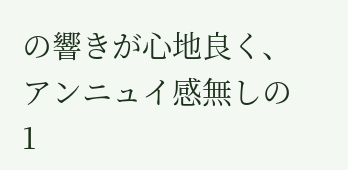の響きが心地良く、アンニュイ感無しの1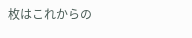枚はこれからの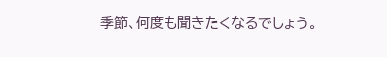季節、何度も聞きたくなるでしょう。